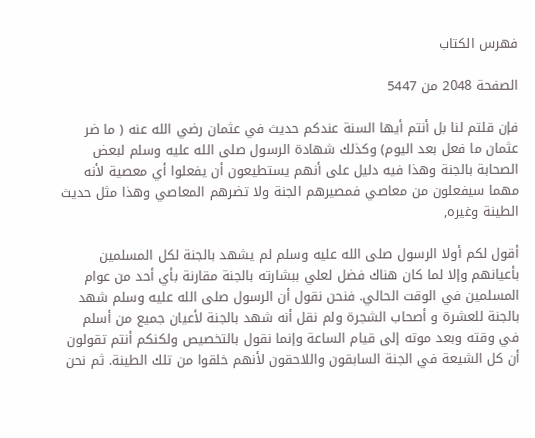فهرس الكتاب

الصفحة 2048 من 5447

فإن قلتم لنا بل أنتم أيها السنة عندكم حديث في عثمان رضي الله عنه ( ما ضر عثمان ما فعل بعد اليوم) وكذلك شهادة الرسول صلى الله عليه وسلم لبعض الصحابة بالجنة وهذا فيه دليل على أنهم يستطيعون أن يفعلوا أي معصية لأنه مهما سيفعلون من معاصي فمصيرهم الجنة ولا تضرهم المعاصي وهذا مثل حديث الطينة وغيره,

أقول لكم أولا الرسول صلى الله عليه وسلم لم يشهد بالجنة لكل المسلمين بأعيانهم وإلا لما كان هناك فضل لعلي ببشارته بالجنة مقارنة بأي أحد من عوام المسلمين في الوقت الحالي. فنحن نقول أن الرسول صلى الله عليه وسلم شهد بالجنة للعشرة و أصحاب الشجرة ولم نقل أنه شهد بالجنة لأعيان جميع من أسلم في وقته وبعد موته إلى قيام الساعة وإنما نقول بالتخصيص ولكنكم أنتم تقولون أن كل الشيعة في الجنة السابقون واللاحقون لأنهم خلقوا من تلك الطينة. ثم نحن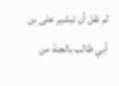لم نقل أن تبشير على بن أبي طالب بالجنة من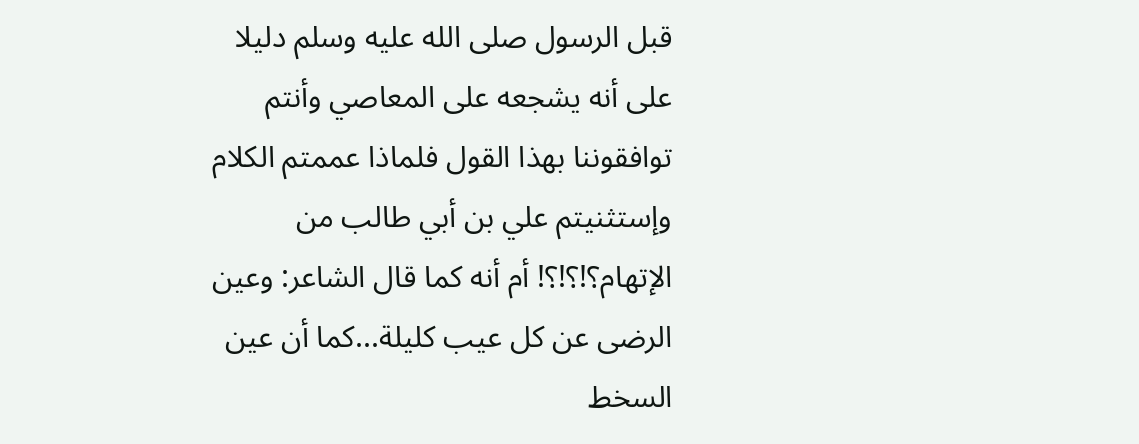قبل الرسول صلى الله عليه وسلم دليلا على أنه يشجعه على المعاصي وأنتم توافقوننا بهذا القول فلماذا عممتم الكلام وإستثنيتم علي بن أبي طالب من الإتهام؟!؟!؟! أم أنه كما قال الشاعر: وعين الرضى عن كل عيب كليلة...كما أن عين السخط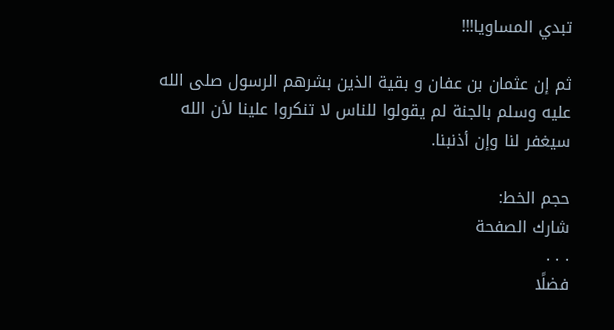تبدي المساويا!!!

ثم إن عثمان بن عفان و بقية الذين بشرهم الرسول صلى الله عليه وسلم بالجنة لم يقولوا للناس لا تنكروا علينا لأن الله سيغفر لنا وإن أذنبنا.

حجم الخط:
شارك الصفحة
. . .
فضلًا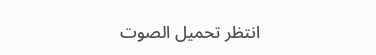انتظر تحميل الصوت